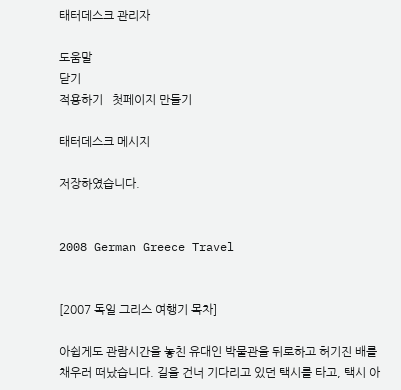태터데스크 관리자

도움말
닫기
적용하기   첫페이지 만들기

태터데스크 메시지

저장하였습니다.


2008 German Greece Travel


[2007 독일 그리스 여행기 목차]

아쉽게도 관람시간을 놓친 유대인 박물관을 뒤로하고 허기진 배를 채우러 떠났습니다. 길을 건너 기다리고 있던 택시를 타고, 택시 아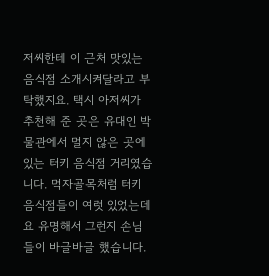저씨한테 이 근처 맛있는 음식점 소개시켜달라고 부탁했지요. 택시 아저씨가 추천해 준 곳은 유대인 박물관에서 멀지 않은 곳에 있는 터키 음식점 거리였습니다. 먹자골목처럼 터키 음식점들이 여럿 있었는데요 유명해서 그런지 손님들이 바글바글 했습니다.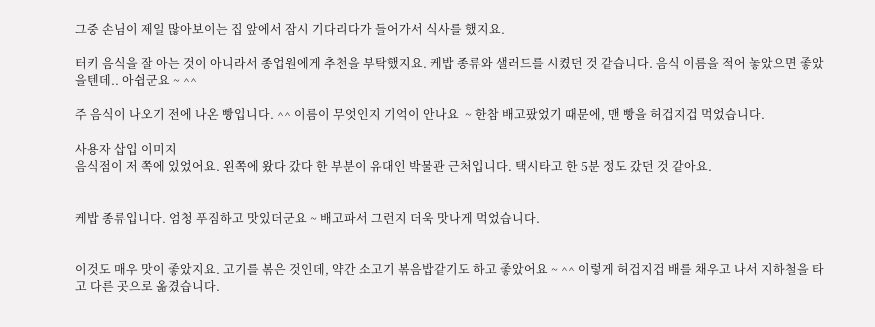그중 손님이 제일 많아보이는 집 앞에서 잠시 기다리다가 들어가서 식사를 했지요.

터키 음식을 잘 아는 것이 아니라서 종업원에게 추천을 부탁했지요. 케밥 종류와 샐러드를 시켰던 것 같습니다. 음식 이름을 적어 놓았으면 좋았을텐데.. 아쉽군요 ~ ^^

주 음식이 나오기 전에 나온 빵입니다. ^^ 이름이 무엇인지 기억이 안나요  ~ 한참 배고팠었기 때문에, 맨 빵을 허겁지겁 먹었습니다.

사용자 삽입 이미지
음식점이 저 쪽에 있었어요. 왼쪽에 왔다 갔다 한 부분이 유대인 박물관 근처입니다. 택시타고 한 5분 정도 갔던 것 같아요.


케밥 종류입니다. 엄청 푸짐하고 맛있더군요 ~ 배고파서 그런지 더욱 맛나게 먹었습니다.


이것도 매우 맛이 좋았지요. 고기를 볶은 것인데, 약간 소고기 볶음밥같기도 하고 좋았어요 ~ ^^ 이렇게 허겁지겁 배를 채우고 나서 지하철을 타고 다른 곳으로 옮겼습니다.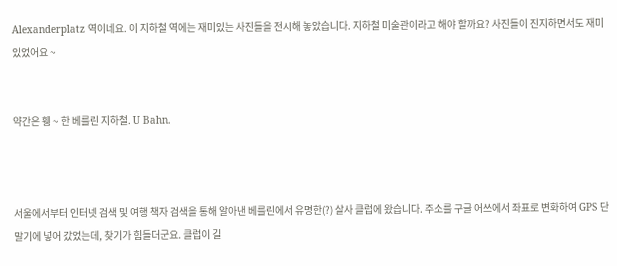Alexanderplatz 역이네요. 이 지하철 역에는 재미있는 사진들을 전시해 놓았습니다. 지하철 미술관이라고 해야 할까요? 사진들이 진지하면서도 재미있었어요 ~


약간은 휑 ~ 한 베를린 지하철. U Bahn.



서울에서부터 인터넷 검색 및 여행 책자 검색을 통해 알아낸 베를린에서 유명한(?) 살사 클럽에 왔습니다. 주소를 구글 어쓰에서 좌표로 변화하여 GPS 단말기에 넣어 갔었는데, 찾기가 힘들더군요. 클럽이 길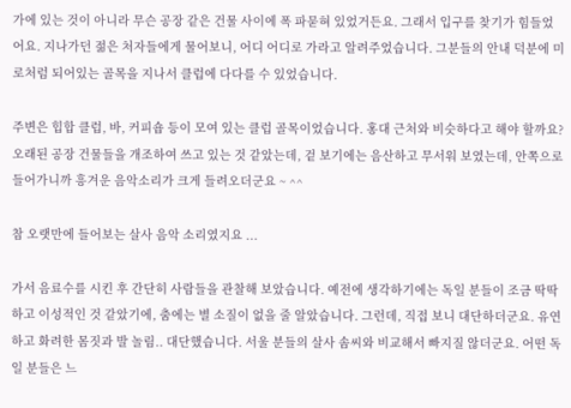가에 있는 것이 아니라 무슨 공장 같은 건물 사이에 폭 파묻혀 있었거든요. 그래서 입구를 찾기가 힘들었어요. 지나가던 젊은 처자들에게 물어보니, 어디 어디로 가라고 알려주었습니다. 그분들의 안내 덕분에 미로처럼 되어있는 골목을 지나서 클럽에 다다를 수 있었습니다.

주변은 힙합 클럽, 바, 커피숍 등이 모여 있는 클럽 골목이었습니다. 홍대 근처와 비슷하다고 해야 할까요? 오래된 공장 건물들을 개조하여 쓰고 있는 것 같았는데, 겉 보기에는 음산하고 무서워 보였는데, 안쪽으로 들어가니까 흥겨운 음악소리가 크게 들려오더군요 ~ ^^

참 오랫만에 들어보는 살사 음악 소리였지요 ...

가서 음료수를 시킨 후 간단히 사람들을 관찰해 보았습니다. 예전에 생각하기에는 독일 분들이 조금 딱딱하고 이성적인 것 같았기에, 춤에는 별 소질이 없을 줄 알았습니다. 그런데, 직접 보니 대단하더군요. 유연하고 화려한 몸짓과 발 놀림.. 대단했습니다. 서울 분들의 살사 솜씨와 비교해서 빠지질 않더군요. 어떤 독일 분들은 느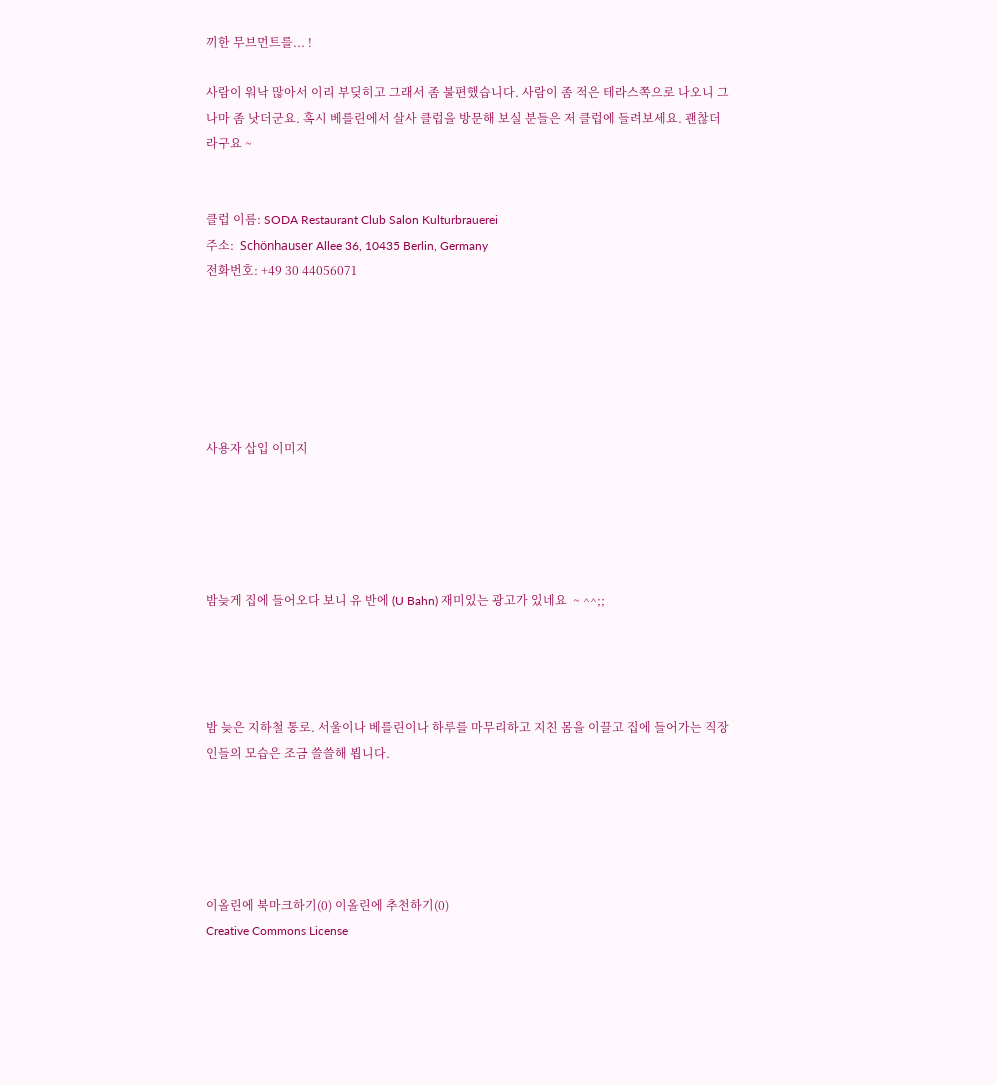끼한 무브먼트를... !

사람이 워낙 많아서 이리 부딪히고 그래서 좀 불편했습니다. 사람이 좀 적은 테라스쪽으로 나오니 그나마 좀 낫더군요. 혹시 베를린에서 살사 클럽을 방문해 보실 분들은 저 클럽에 들려보세요. 괜찮더라구요 ~


클럽 이름: SODA Restaurant Club Salon Kulturbrauerei
주소:  Schönhauser Allee 36, 10435 Berlin, Germany
전화번호: +49 30 44056071






사용자 삽입 이미지





밤늦게 집에 들어오다 보니 유 반에 (U Bahn) 재미있는 광고가 있네요  ~ ^^;;




밤 늦은 지하철 통로. 서울이나 베를린이나 하루를 마무리하고 지친 몸을 이끌고 집에 들어가는 직장인들의 모습은 조금 쓸쓸해 뵙니다.





이올린에 북마크하기(0) 이올린에 추천하기(0)
Creative Commons License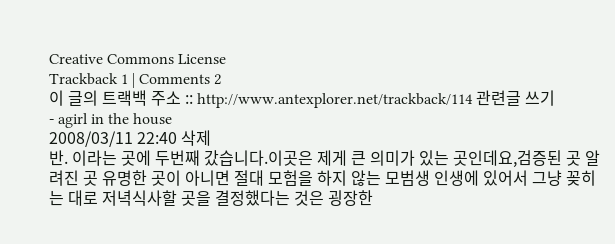Creative Commons License
Trackback 1 | Comments 2
이 글의 트랙백 주소 :: http://www.antexplorer.net/trackback/114 관련글 쓰기
- agirl in the house
2008/03/11 22:40 삭제
반. 이라는 곳에 두번째 갔습니다.이곳은 제게 큰 의미가 있는 곳인데요,검증된 곳 알려진 곳 유명한 곳이 아니면 절대 모험을 하지 않는 모범생 인생에 있어서 그냥 꽂히는 대로 저녁식사할 곳을 결정했다는 것은 굉장한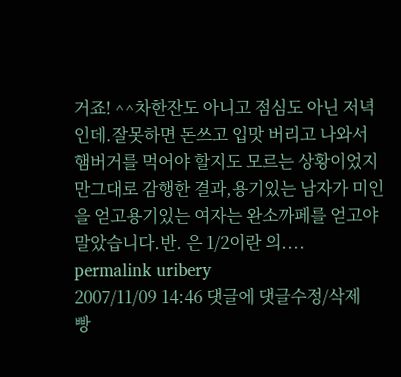거죠! ^^차한잔도 아니고 점심도 아닌 저녁인데.잘못하면 돈쓰고 입맛 버리고 나와서 햄버거를 먹어야 할지도 모르는 상황이었지만그대로 감행한 결과,용기있는 남자가 미인을 얻고용기있는 여자는 완소까페를 얻고야 말았습니다.반. 은 1/2이란 의....
permalink uribery
2007/11/09 14:46 댓글에 댓글수정/삭제
빵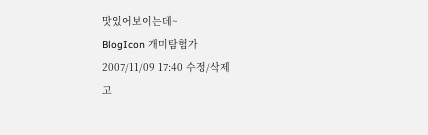맛있어보이는데~
BlogIcon 개미탐험가
2007/11/09 17:40 수정/삭제
고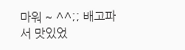마워 ~ ^^;; 배고파서 맛있었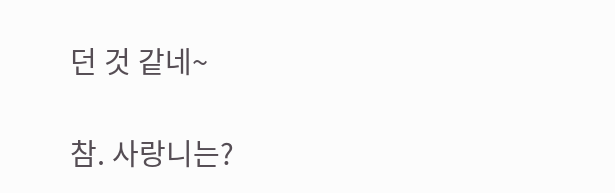던 것 같네~

참. 사랑니는?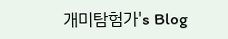개미탐험가's Blog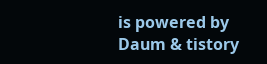is powered by Daum & tistory